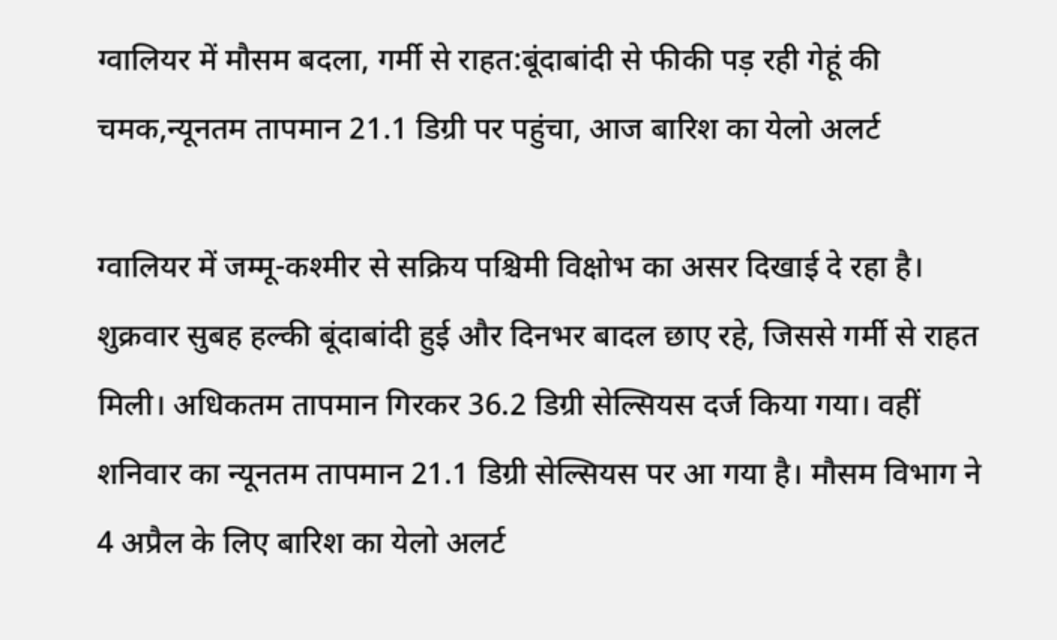ग्वालियर में मौसम बदला, गर्मी से राहत:बूंदाबांदी से फीकी पड़ रही गेहूं की चमक,न्यूनतम तापमान 21.1 डिग्री पर पहुंचा, आज बारिश का येलो अलर्ट

ग्वालियर में जम्मू-कश्मीर से सक्रिय पश्चिमी विक्षोभ का असर दिखाई दे रहा है। शुक्रवार सुबह हल्की बूंदाबांदी हुई और दिनभर बादल छाए रहे, जिससे गर्मी से राहत मिली। अधिकतम तापमान गिरकर 36.2 डिग्री सेल्सियस दर्ज किया गया। वहीं शनिवार का न्यूनतम तापमान 21.1 डिग्री सेल्सियस पर आ गया है। मौसम विभाग ने 4 अप्रैल के लिए बारिश का येलो अलर्ट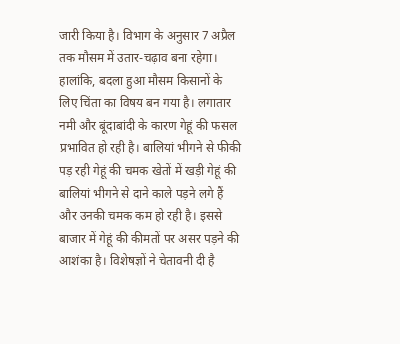जारी किया है। विभाग के अनुसार 7 अप्रैल तक मौसम में उतार-चढ़ाव बना रहेगा। हालांकि, बदला हुआ मौसम किसानों के लिए चिंता का विषय बन गया है। लगातार नमी और बूंदाबांदी के कारण गेहूं की फसल प्रभावित हो रही है। बालियां भीगने से फीकी पड़ रही गेहूं की चमक खेतों में खड़ी गेहूं की बालियां भीगने से दाने काले पड़ने लगे हैं और उनकी चमक कम हो रही है। इससे बाजार में गेहूं की कीमतों पर असर पड़ने की आशंका है। विशेषज्ञों ने चेतावनी दी है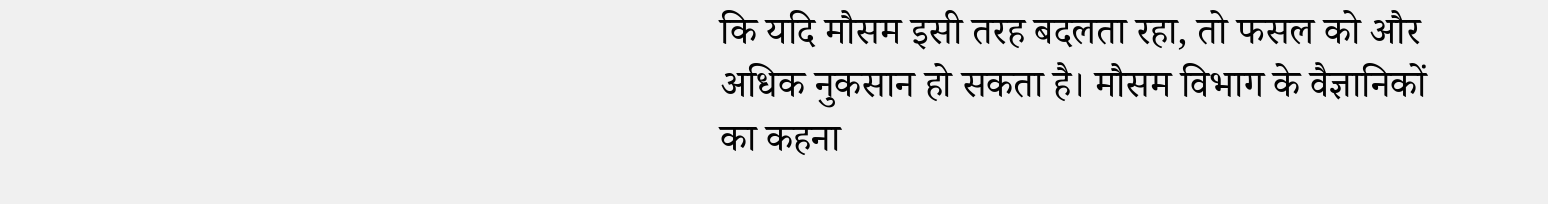कि यदि मौसम इसी तरह बदलता रहा, तो फसल को और अधिक नुकसान हो सकता है। मौसम विभाग के वैज्ञानिकों का कहना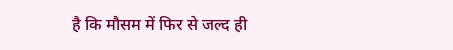है कि मौसम में फिर से जल्द ही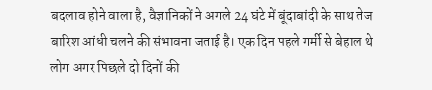बदलाव होने वाला है, वैज्ञानिकों ने अगले 24 घंटे में बूंदाबांदी के साथ तेज बारिश आंधी चलने की संभावना जताई है। एक दिन पहले गर्मी से बेहाल थे लोग अगर पिछले दो दिनों की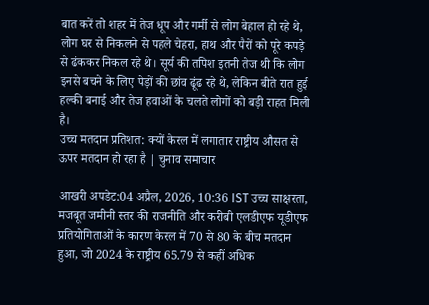बात करें तो शहर में तेज धूप और गर्मी से लोग बेहाल हो रहे थे, लोग घर से निकलने से पहले चेहरा, हाथ और पैरों को पूरे कपड़े से ढंककर निकल रहे थे। सूर्य की तपिश इतनी तेज थी कि लोग इनसे बचने के लिए पेड़ों की छांव ढूंढ रहे थे, लेकिन बीते रात हुई हल्की बनाई और तेज हवाओं के चलते लोगों को बड़ी राहत मिली है।
उच्च मतदान प्रतिशत: क्यों केरल में लगातार राष्ट्रीय औसत से ऊपर मतदान हो रहा है | चुनाव समाचार

आखरी अपडेट:04 अप्रैल, 2026, 10:36 IST उच्च साक्षरता, मजबूत जमीनी स्तर की राजनीति और करीबी एलडीएफ यूडीएफ प्रतियोगिताओं के कारण केरल में 70 से 80 के बीच मतदान हुआ, जो 2024 के राष्ट्रीय 65.79 से कहीं अधिक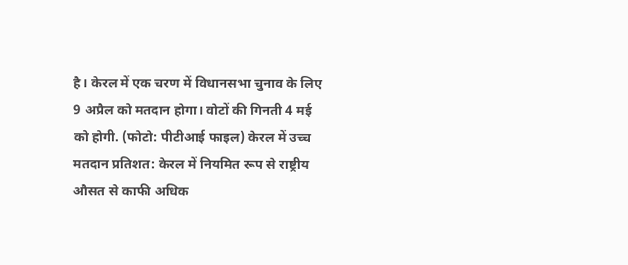है। केरल में एक चरण में विधानसभा चुनाव के लिए 9 अप्रैल को मतदान होगा। वोटों की गिनती 4 मई को होगी. (फोटो: पीटीआई फाइल) केरल में उच्च मतदान प्रतिशत: केरल में नियमित रूप से राष्ट्रीय औसत से काफी अधिक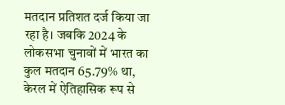मतदान प्रतिशत दर्ज किया जा रहा है। जबकि 2024 के लोकसभा चुनावों में भारत का कुल मतदान 65.79% था, केरल में ऐतिहासिक रूप से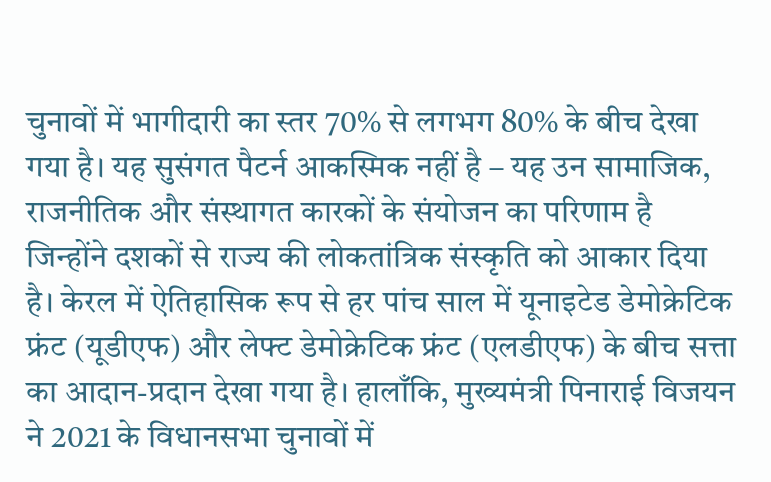चुनावों में भागीदारी का स्तर 70% से लगभग 80% के बीच देखा गया है। यह सुसंगत पैटर्न आकस्मिक नहीं है – यह उन सामाजिक, राजनीतिक और संस्थागत कारकों के संयोजन का परिणाम है जिन्होंने दशकों से राज्य की लोकतांत्रिक संस्कृति को आकार दिया है। केरल में ऐतिहासिक रूप से हर पांच साल में यूनाइटेड डेमोक्रेटिक फ्रंट (यूडीएफ) और लेफ्ट डेमोक्रेटिक फ्रंट (एलडीएफ) के बीच सत्ता का आदान-प्रदान देखा गया है। हालाँकि, मुख्यमंत्री पिनाराई विजयन ने 2021 के विधानसभा चुनावों में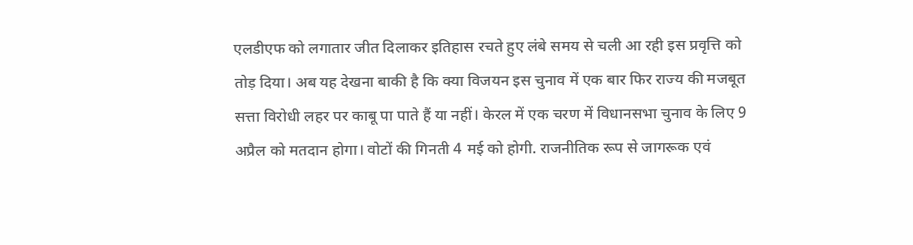एलडीएफ को लगातार जीत दिलाकर इतिहास रचते हुए लंबे समय से चली आ रही इस प्रवृत्ति को तोड़ दिया। अब यह देखना बाकी है कि क्या विजयन इस चुनाव में एक बार फिर राज्य की मजबूत सत्ता विरोधी लहर पर काबू पा पाते हैं या नहीं। केरल में एक चरण में विधानसभा चुनाव के लिए 9 अप्रैल को मतदान होगा। वोटों की गिनती 4 मई को होगी. राजनीतिक रूप से जागरूक एवं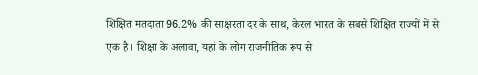शिक्षित मतदाता 96.2% की साक्षरता दर के साथ, केरल भारत के सबसे शिक्षित राज्यों में से एक है। शिक्षा के अलावा, यहां के लोग राजनीतिक रूप से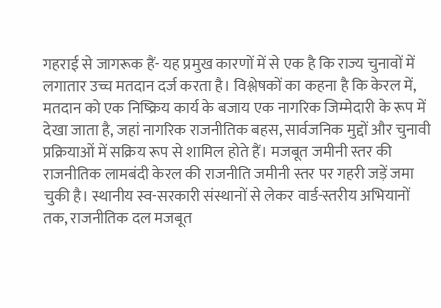गहराई से जागरूक हैं- यह प्रमुख कारणों में से एक है कि राज्य चुनावों में लगातार उच्च मतदान दर्ज करता है। विश्लेषकों का कहना है कि केरल में, मतदान को एक निष्क्रिय कार्य के बजाय एक नागरिक जिम्मेदारी के रूप में देखा जाता है, जहां नागरिक राजनीतिक बहस, सार्वजनिक मुद्दों और चुनावी प्रक्रियाओं में सक्रिय रूप से शामिल होते हैं। मजबूत जमीनी स्तर की राजनीतिक लामबंदी केरल की राजनीति जमीनी स्तर पर गहरी जड़ें जमा चुकी है। स्थानीय स्व-सरकारी संस्थानों से लेकर वार्ड-स्तरीय अभियानों तक, राजनीतिक दल मजबूत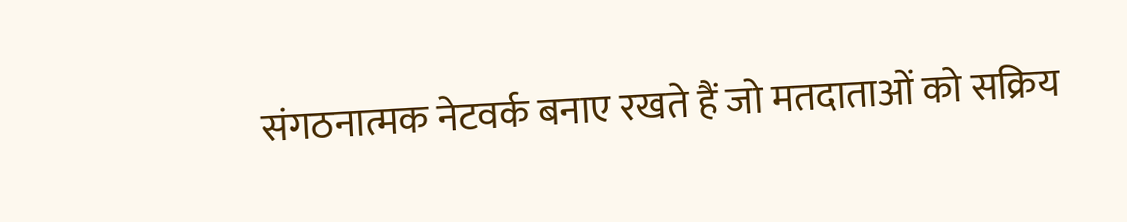संगठनात्मक नेटवर्क बनाए रखते हैं जो मतदाताओं को सक्रिय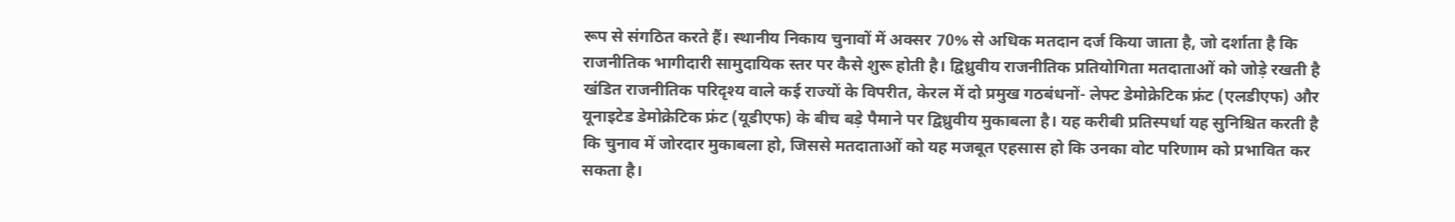रूप से संगठित करते हैं। स्थानीय निकाय चुनावों में अक्सर 70% से अधिक मतदान दर्ज किया जाता है, जो दर्शाता है कि राजनीतिक भागीदारी सामुदायिक स्तर पर कैसे शुरू होती है। द्विध्रुवीय राजनीतिक प्रतियोगिता मतदाताओं को जोड़े रखती है खंडित राजनीतिक परिदृश्य वाले कई राज्यों के विपरीत, केरल में दो प्रमुख गठबंधनों- लेफ्ट डेमोक्रेटिक फ्रंट (एलडीएफ) और यूनाइटेड डेमोक्रेटिक फ्रंट (यूडीएफ) के बीच बड़े पैमाने पर द्विध्रुवीय मुकाबला है। यह करीबी प्रतिस्पर्धा यह सुनिश्चित करती है कि चुनाव में जोरदार मुकाबला हो, जिससे मतदाताओं को यह मजबूत एहसास हो कि उनका वोट परिणाम को प्रभावित कर सकता है।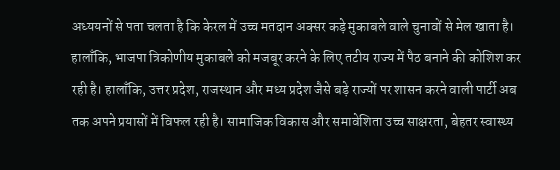अध्ययनों से पता चलता है कि केरल में उच्च मतदान अक्सर कड़े मुकाबले वाले चुनावों से मेल खाता है। हालाँकि, भाजपा त्रिकोणीय मुकाबले को मजबूर करने के लिए तटीय राज्य में पैठ बनाने की कोशिश कर रही है। हालाँकि, उत्तर प्रदेश, राजस्थान और मध्य प्रदेश जैसे बड़े राज्यों पर शासन करने वाली पार्टी अब तक अपने प्रयासों में विफल रही है। सामाजिक विकास और समावेशिता उच्च साक्षरता, बेहतर स्वास्थ्य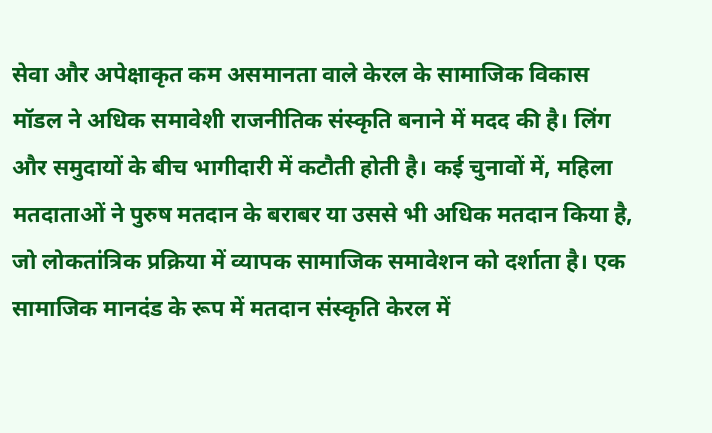सेवा और अपेक्षाकृत कम असमानता वाले केरल के सामाजिक विकास मॉडल ने अधिक समावेशी राजनीतिक संस्कृति बनाने में मदद की है। लिंग और समुदायों के बीच भागीदारी में कटौती होती है। कई चुनावों में, महिला मतदाताओं ने पुरुष मतदान के बराबर या उससे भी अधिक मतदान किया है, जो लोकतांत्रिक प्रक्रिया में व्यापक सामाजिक समावेशन को दर्शाता है। एक सामाजिक मानदंड के रूप में मतदान संस्कृति केरल में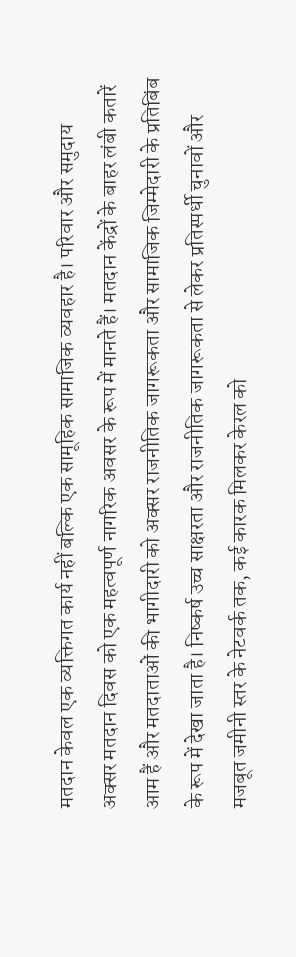मतदान केवल एक व्यक्तिगत कार्य नहीं बल्कि एक सामूहिक सामाजिक व्यवहार है। परिवार और समुदाय अक्सर मतदान दिवस को एक महत्वपूर्ण नागरिक अवसर के रूप में मानते हैं। मतदान केंद्रों के बाहर लंबी कतारें आम हैं और मतदाताओं की भागीदारी को अक्सर राजनीतिक जागरूकता और सामाजिक जिम्मेदारी के प्रतिबिंब के रूप में देखा जाता है। निष्कर्ष उच्च साक्षरता और राजनीतिक जागरूकता से लेकर प्रतिस्पर्धी चुनावों और मजबूत जमीनी स्तर के नेटवर्क तक, कई कारक मिलकर केरल को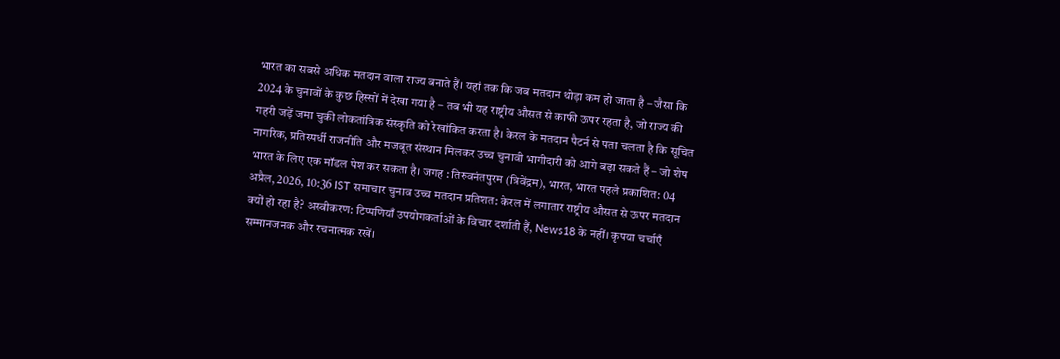भारत का सबसे अधिक मतदान वाला राज्य बनाते हैं। यहां तक कि जब मतदान थोड़ा कम हो जाता है – जैसा कि 2024 के चुनावों के कुछ हिस्सों में देखा गया है – तब भी यह राष्ट्रीय औसत से काफी ऊपर रहता है, जो राज्य की गहरी जड़ें जमा चुकी लोकतांत्रिक संस्कृति को रेखांकित करता है। केरल के मतदान पैटर्न से पता चलता है कि सूचित नागरिक, प्रतिस्पर्धी राजनीति और मजबूत संस्थान मिलकर उच्च चुनावी भागीदारी को आगे बढ़ा सकते हैं – जो शेष भारत के लिए एक मॉडल पेश कर सकता है। जगह : तिरुवनंतपुरम (त्रिवेंद्रम), भारत, भारत पहले प्रकाशित: 04 अप्रैल, 2026, 10:36 IST समाचार चुनाव उच्च मतदान प्रतिशत: केरल में लगातार राष्ट्रीय औसत से ऊपर मतदान क्यों हो रहा है? अस्वीकरण: टिप्पणियाँ उपयोगकर्ताओं के विचार दर्शाती हैं, News18 के नहीं। कृपया चर्चाएँ सम्मानजनक और रचनात्मक रखें।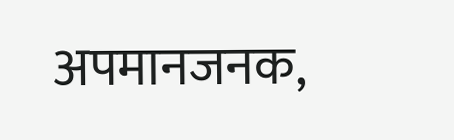अपमानजनक,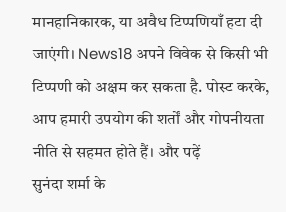मानहानिकारक, या अवैध टिप्पणियाँ हटा दी जाएंगी। News18 अपने विवेक से किसी भी टिप्पणी को अक्षम कर सकता है. पोस्ट करके, आप हमारी उपयोग की शर्तों और गोपनीयता नीति से सहमत होते हैं। और पढ़ें
सुनंदा शर्मा के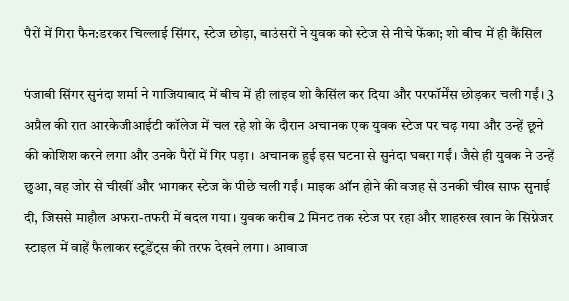पैरों में गिरा फैन:डरकर चिल्लाई सिंगर, स्टेज छोड़ा, बाउंसरों ने युवक को स्टेज से नीचे फेंका; शो बीच में ही कैंसिल

पंजाबी सिंगर सुनंदा शर्मा ने गाजियाबाद में बीच में ही लाइव शो कैसिंल कर दिया और परफॉर्मेंस छोड़कर चली गईं। 3 अप्रैल की रात आरकेजीआईटी कॉलेज में चल रहे शो के दौरान अचानक एक युवक स्टेज पर चढ़ गया और उन्हें छूने की कोशिश करने लगा और उनके पैरों में गिर पड़ा। अचानक हुई इस घटना से सुनंदा घबरा गईं। जैसे ही युवक ने उन्हें छुआ, वह जोर से चीखीं और भागकर स्टेज के पीछे चली गईं। माइक ऑन होने की वजह से उनकी चीख साफ सुनाई दी, जिससे माहौल अफरा-तफरी में बदल गया। युवक करीब 2 मिनट तक स्टेज पर रहा और शाहरुख खान के सिग्नेजर स्टाइल में वाहें फैलाकर स्टूडेंट्स की तरफ देखने लगा। आवाज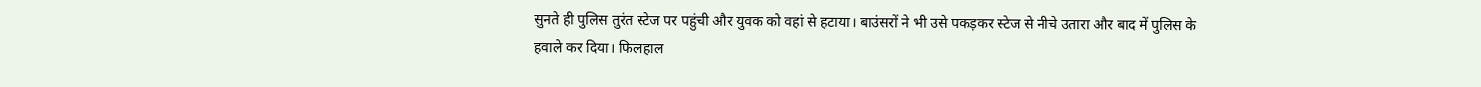सुनते ही पुलिस तुरंत स्टेज पर पहुंची और युवक को वहां से हटाया। बाउंसरों ने भी उसे पकड़कर स्टेज से नीचे उतारा और बाद में पुलिस के हवाले कर दिया। फिलहाल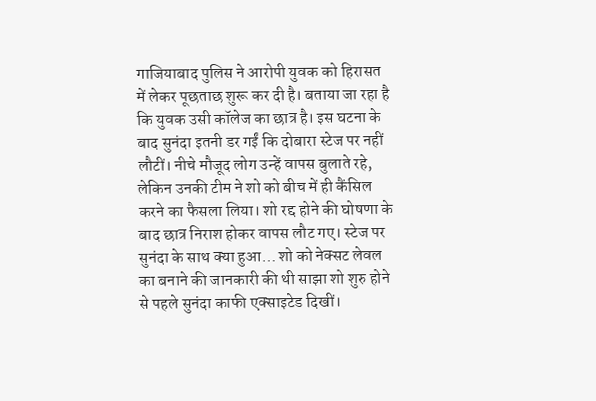गाजियाबाद पुलिस ने आरोपी युवक को हिरासत में लेकर पूछताछ शुरू कर दी है। बताया जा रहा है कि युवक उसी कॉलेज का छात्र है। इस घटना के बाद सुनंदा इतनी डर गईं कि दोबारा स्टेज पर नहीं लौटीं। नीचे मौजूद लोग उन्हें वापस बुलाते रहे, लेकिन उनकी टीम ने शो को बीच में ही कैंसिल करने का फैसला लिया। शो रद्द होने की घोषणा के बाद छात्र निराश होकर वापस लौट गए। स्टेज पर सुनंदा के साथ क्या हुआ… शो को नेक्सट लेवल का बनाने की जानकारी की थी साझा शो शुरु होने से पहले सुनंदा काफी एक्साइटेड दिखीं।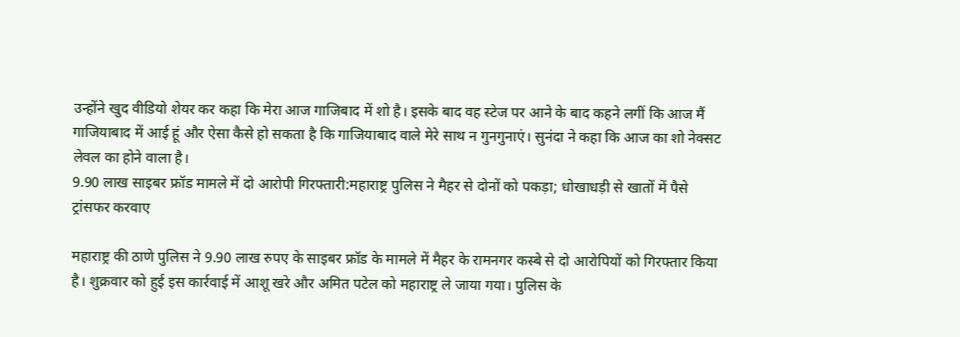उन्होंने खुद वीडियो शेयर कर कहा कि मेरा आज गाजिबाद में शो है। इसके बाद वह स्टेज पर आने के बाद कहने लगीं कि आज मैं गाजियाबाद में आई हूं और ऐसा कैसे हो सकता है कि गाजियाबाद वाले मेरे साथ न गुनगुनाएं। सुनंदा ने कहा कि आज का शो नेक्सट लेवल का होने वाला है।
9.90 लाख साइबर फ्रॉड मामले में दो आरोपी गिरफ्तारी:महाराष्ट्र पुलिस ने मैहर से दोनों को पकड़ा; धोखाधड़ी से खातों में पैसे ट्रांसफर करवाए

महाराष्ट्र की ठाणे पुलिस ने 9.90 लाख रुपए के साइबर फ्रॉड के मामले में मैहर के रामनगर कस्बे से दो आरोपियों को गिरफ्तार किया है। शुक्रवार को हुई इस कार्रवाई में आशू खरे और अमित पटेल को महाराष्ट्र ले जाया गया। पुलिस के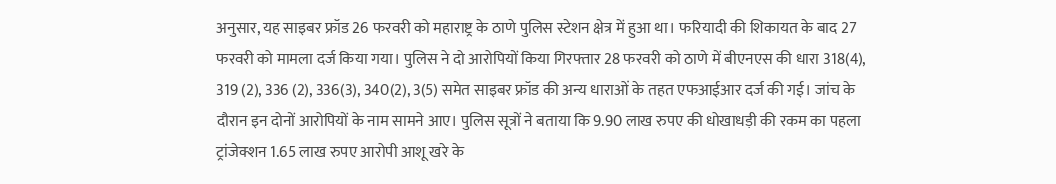अनुसार, यह साइबर फ्रॉड 26 फरवरी को महाराष्ट्र के ठाणे पुलिस स्टेशन क्षेत्र में हुआ था। फरियादी की शिकायत के बाद 27 फरवरी को मामला दर्ज किया गया। पुलिस ने दो आरोपियों किया गिरफ्तार 28 फरवरी को ठाणे में बीएनएस की धारा 318(4), 319 (2), 336 (2), 336(3), 340(2), 3(5) समेत साइबर फ्रॉड की अन्य धाराओं के तहत एफआईआर दर्ज की गई। जांच के दौरान इन दोनों आरोपियों के नाम सामने आए। पुलिस सूत्रों ने बताया कि 9.90 लाख रुपए की धोखाधड़ी की रकम का पहला ट्रांजेक्शन 1.65 लाख रुपए आरोपी आशू खरे के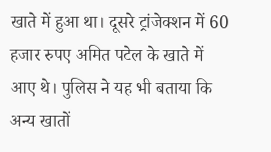खाते में हुआ था। दूसरे ट्रांजेक्शन में 60 हजार रुपए अमित पटेल के खाते में आए थे। पुलिस ने यह भी बताया कि अन्य खातों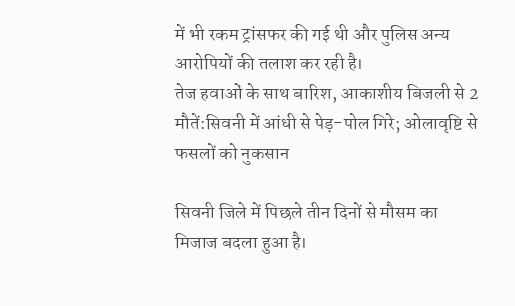में भी रकम ट्रांसफर की गई थी और पुलिस अन्य आरोपियों की तलाश कर रही है।
तेज हवाओं के साथ बारिश, आकाशीय बिजली से 2 मौतें:सिवनी में आंधी से पेड़-पोल गिरे; ओलावृष्टि से फसलों को नुकसान

सिवनी जिले में पिछले तीन दिनों से मौसम का मिजाज बदला हुआ है।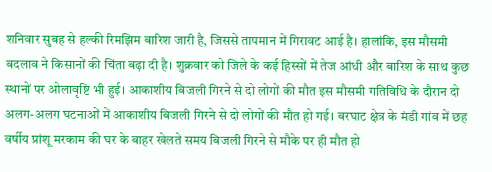शनिवार सुबह से हल्की रिमझिम बारिश जारी है, जिससे तापमान में गिरावट आई है। हालांकि, इस मौसमी बदलाव ने किसानों की चिंता बढ़ा दी है। शुक्रवार को जिले के कई हिस्सों में तेज आंधी और बारिश के साथ कुछ स्थानों पर ओलावृष्टि भी हुई। आकाशीय बिजली गिरने से दो लोगों की मौत इस मौसमी गतिविधि के दौरान दो अलग-अलग घटनाओं में आकाशीय बिजली गिरने से दो लोगों की मौत हो गई। बरघाट क्षेत्र के मंडी गांव में छह वर्षीय प्रांशू मरकाम की घर के बाहर खेलते समय बिजली गिरने से मौके पर ही मौत हो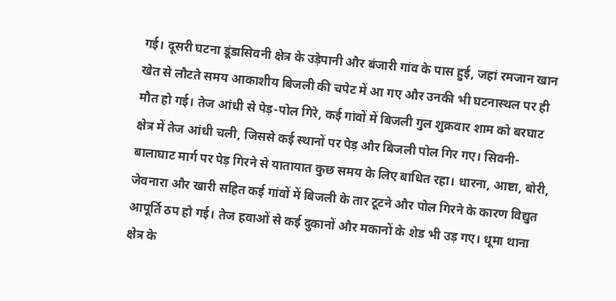गई। दूसरी घटना डूंडासिवनी क्षेत्र के उड़ेपानी और बंजारी गांव के पास हुई, जहां रमजान खान खेत से लौटते समय आकाशीय बिजली की चपेट में आ गए और उनकी भी घटनास्थल पर ही मौत हो गई। तेज आंधी से पेड़-पोल गिरे, कई गांवों में बिजली गुल शुक्रवार शाम को बरघाट क्षेत्र में तेज आंधी चली, जिससे कई स्थानों पर पेड़ और बिजली पोल गिर गए। सिवनी-बालाघाट मार्ग पर पेड़ गिरने से यातायात कुछ समय के लिए बाधित रहा। धारना, आष्टा, बोरी, जेवनारा और खारी सहित कई गांवों में बिजली के तार टूटने और पोल गिरने के कारण विद्युत आपूर्ति ठप हो गई। तेज हवाओं से कई दुकानों और मकानों के शेड भी उड़ गए। धूमा थाना क्षेत्र के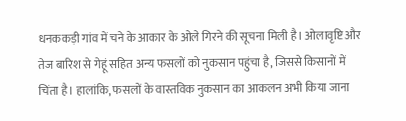धनककड़ी गांव में चने के आकार के ओले गिरने की सूचना मिली है। ओलावृष्टि और तेज बारिश से गेहूं सहित अन्य फसलों को नुकसान पहुंचा है, जिससे किसानों में चिंता है। हालांकि, फसलों के वास्तविक नुकसान का आकलन अभी किया जाना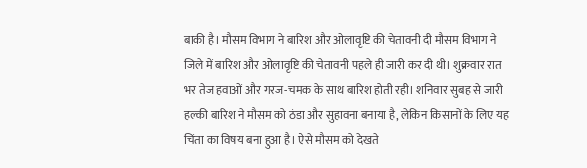बाकी है। मौसम विभाग ने बारिश और ओलावृष्टि की चेतावनी दी मौसम विभाग ने जिले में बारिश और ओलावृष्टि की चेतावनी पहले ही जारी कर दी थी। शुक्रवार रात भर तेज हवाओं और गरज-चमक के साथ बारिश होती रही। शनिवार सुबह से जारी हल्की बारिश ने मौसम को ठंडा और सुहावना बनाया है, लेकिन किसानों के लिए यह चिंता का विषय बना हुआ है। ऐसे मौसम को देखते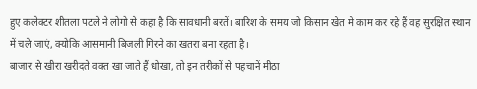हुए कलेक्टर शीतला पटले ने लोगो से कहा है कि सावधानी बरतें। बारिश के समय जो किसान खेत मे काम कर रहे हैं वह सुरक्षित स्थान में चले जाएं, क्योकि आसमानी बिजली गिरने का खतरा बना रहता है।
बाजार से खीरा खरीदते वक्त खा जाते हैं धोखा, तो इन तरीकों से पहचानें मीठा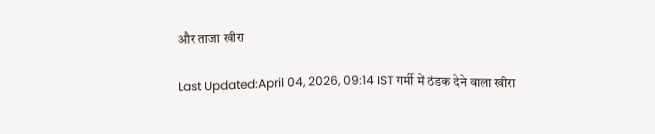और ताजा खीरा

Last Updated:April 04, 2026, 09:14 IST गर्मी में ठंडक देने वाला खीरा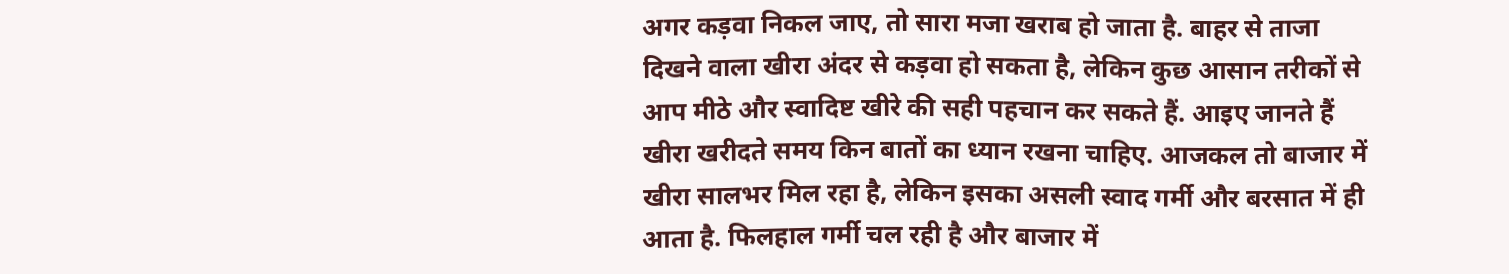अगर कड़वा निकल जाए, तो सारा मजा खराब हो जाता है. बाहर से ताजा दिखने वाला खीरा अंदर से कड़वा हो सकता है, लेकिन कुछ आसान तरीकों से आप मीठे और स्वादिष्ट खीरे की सही पहचान कर सकते हैं. आइए जानते हैं खीरा खरीदते समय किन बातों का ध्यान रखना चाहिए. आजकल तो बाजार में खीरा सालभर मिल रहा है, लेकिन इसका असली स्वाद गर्मी और बरसात में ही आता है. फिलहाल गर्मी चल रही है और बाजार में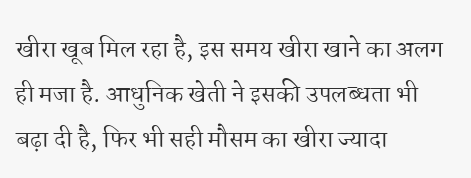खीरा खूब मिल रहा है, इस समय खीरा खाने का अलग ही मजा है. आधुनिक खेती ने इसकी उपलब्धता भी बढ़ा दी है, फिर भी सही मौसम का खीरा ज्यादा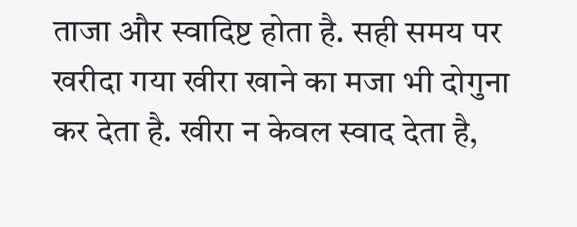ताजा और स्वादिष्ट होता है. सही समय पर खरीदा गया खीरा खाने का मजा भी दोगुना कर देता है. खीरा न केवल स्वाद देता है,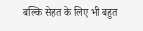बल्कि सेहत के लिए भी बहुत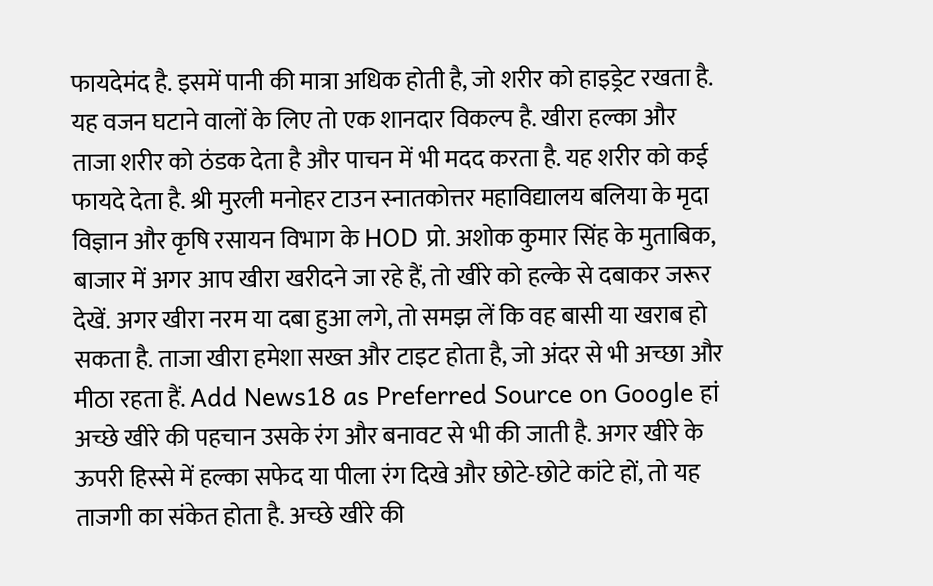फायदेमंद है. इसमें पानी की मात्रा अधिक होती है, जो शरीर को हाइड्रेट रखता है. यह वजन घटाने वालों के लिए तो एक शानदार विकल्प है. खीरा हल्का और ताजा शरीर को ठंडक देता है और पाचन में भी मदद करता है. यह शरीर को कई फायदे देता है. श्री मुरली मनोहर टाउन स्नातकोत्तर महाविद्यालय बलिया के मृदा विज्ञान और कृषि रसायन विभाग के HOD प्रो. अशोक कुमार सिंह के मुताबिक, बाजार में अगर आप खीरा खरीदने जा रहे हैं, तो खीरे को हल्के से दबाकर जरूर देखें. अगर खीरा नरम या दबा हुआ लगे, तो समझ लें कि वह बासी या खराब हो सकता है. ताजा खीरा हमेशा सख्त और टाइट होता है, जो अंदर से भी अच्छा और मीठा रहता हैं. Add News18 as Preferred Source on Google हां अच्छे खीरे की पहचान उसके रंग और बनावट से भी की जाती है. अगर खीरे के ऊपरी हिस्से में हल्का सफेद या पीला रंग दिखे और छोटे-छोटे कांटे हों, तो यह ताजगी का संकेत होता है. अच्छे खीरे की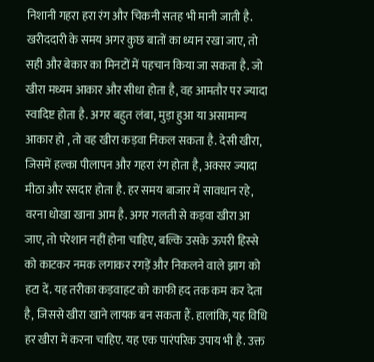निशानी गहरा हरा रंग और चिकनी सतह भी मानी जाती है. खरीददारी के समय अगर कुछ बातों का ध्यान रखा जाए, तो सही और बेकार का मिनटों में पहचान किया जा सकता है. जो खीरा मध्यम आकार और सीधा होता है, वह आमतौर पर ज्यादा स्वादिष्ट होता है. अगर बहुत लंबा, मुड़ा हुआ या असामान्य आकार हो , तो वह खीरा कड़वा निकल सकता है. देसी खीरा, जिसमें हल्का पीलापन और गहरा रंग होता है, अक्सर ज्यादा मीठा और रसदार होता है. हर समय बाजार में सावधान रहे, वरना धोखा खाना आम है. अगर गलती से कड़वा खीरा आ जाए, तो परेशान नहीं होना चाहिए, बल्कि उसके ऊपरी हिस्से को काटकर नमक लगाकर रगड़ें और निकलने वाले झाग को हटा दें. यह तरीका कड़वाहट को काफी हद तक कम कर देता है, जिससे खीरा खाने लायक बन सकता हैं. हालांकि, यह विधि हर खीरा में करना चाहिए. यह एक पारंपरिक उपाय भी है. उक्त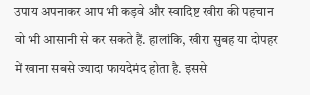उपाय अपनाकर आप भी कड़वे और स्वादिष्ट खीरा की पहचान वो भी आसानी से कर सकते हैं. हालांकि, खीरा सुबह या दोपहर में खाना सबसे ज्यादा फायदेमंद होता है. इससे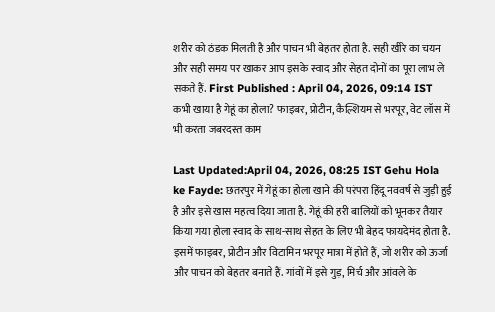शरीर को ठंडक मिलती है और पाचन भी बेहतर होता है. सही खीरे का चयन और सही समय पर खाकर आप इसके स्वाद और सेहत दोनों का पूरा लाभ ले सकते हैं. First Published : April 04, 2026, 09:14 IST
कभी खाया है गेहूं का होला? फाइबर, प्रोटीन, कैल्शियम से भरपूर, वेट लॉस में भी करता जबरदस्त काम

Last Updated:April 04, 2026, 08:25 IST Gehu Hola ke Fayde: छतरपुर में गेहूं का होला खाने की परंपरा हिंदू नववर्ष से जुड़ी हुई है और इसे खास महत्व दिया जाता है. गेहूं की हरी बालियों को भूनकर तैयार किया गया होला स्वाद के साथ-साथ सेहत के लिए भी बेहद फायदेमंद होता है. इसमें फाइबर, प्रोटीन और विटामिन भरपूर मात्रा में होते हैं, जो शरीर को ऊर्जा और पाचन को बेहतर बनाते हैं. गांवों में इसे गुड़, मिर्च और आंवले के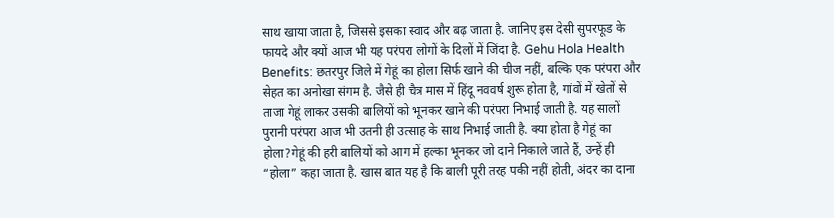साथ खाया जाता है, जिससे इसका स्वाद और बढ़ जाता है. जानिए इस देसी सुपरफूड के फायदे और क्यों आज भी यह परंपरा लोगों के दिलों में जिंदा है. Gehu Hola Health Benefits: छतरपुर जिले में गेहूं का होला सिर्फ खाने की चीज नहीं, बल्कि एक परंपरा और सेहत का अनोखा संगम है. जैसे ही चैत्र मास में हिंदू नववर्ष शुरू होता है, गांवों में खेतों से ताजा गेहूं लाकर उसकी बालियों को भूनकर खाने की परंपरा निभाई जाती है. यह सालों पुरानी परंपरा आज भी उतनी ही उत्साह के साथ निभाई जाती है. क्या होता है गेहूं का होला?गेहूं की हरी बालियों को आग में हल्का भूनकर जो दाने निकाले जाते हैं, उन्हें ही “होला” कहा जाता है. खास बात यह है कि बाली पूरी तरह पकी नहीं होती, अंदर का दाना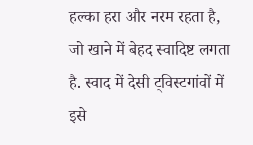हल्का हरा और नरम रहता है, जो खाने में बेहद स्वादिष्ट लगता है. स्वाद में देसी ट्विस्टगांवों में इसे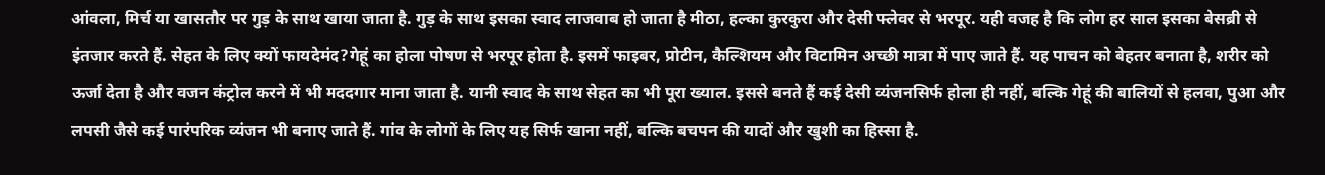आंवला, मिर्च या खासतौर पर गुड़ के साथ खाया जाता है. गुड़ के साथ इसका स्वाद लाजवाब हो जाता है मीठा, हल्का कुरकुरा और देसी फ्लेवर से भरपूर. यही वजह है कि लोग हर साल इसका बेसब्री से इंतजार करते हैं. सेहत के लिए क्यों फायदेमंद?गेहूं का होला पोषण से भरपूर होता है. इसमें फाइबर, प्रोटीन, कैल्शियम और विटामिन अच्छी मात्रा में पाए जाते हैं. यह पाचन को बेहतर बनाता है, शरीर को ऊर्जा देता है और वजन कंट्रोल करने में भी मददगार माना जाता है. यानी स्वाद के साथ सेहत का भी पूरा ख्याल. इससे बनते हैं कई देसी व्यंजनसिर्फ होला ही नहीं, बल्कि गेहूं की बालियों से हलवा, पुआ और लपसी जैसे कई पारंपरिक व्यंजन भी बनाए जाते हैं. गांव के लोगों के लिए यह सिर्फ खाना नहीं, बल्कि बचपन की यादों और खुशी का हिस्सा है.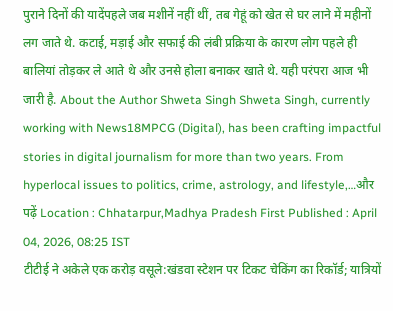पुराने दिनों की यादेंपहले जब मशीनें नहीं थीं, तब गेहूं को खेत से घर लाने में महीनों लग जाते थे. कटाई, मड़ाई और सफाई की लंबी प्रक्रिया के कारण लोग पहले ही बालियां तोड़कर ले आते थे और उनसे होला बनाकर खाते थे. यही परंपरा आज भी जारी है. About the Author Shweta Singh Shweta Singh, currently working with News18MPCG (Digital), has been crafting impactful stories in digital journalism for more than two years. From hyperlocal issues to politics, crime, astrology, and lifestyle,…और पढ़ें Location : Chhatarpur,Madhya Pradesh First Published : April 04, 2026, 08:25 IST
टीटीई ने अकेले एक करोड़ वसूले:खंडवा स्टेशन पर टिकट चेकिंग का रिकॉर्ड; यात्रियों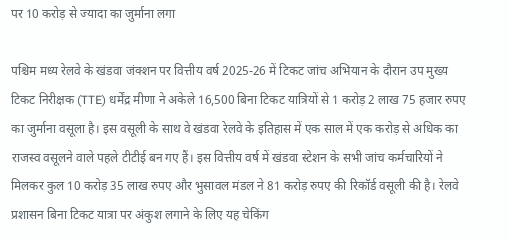पर 10 करोड़ से ज्यादा का जुर्माना लगा

पश्चिम मध्य रेलवे के खंडवा जंक्शन पर वित्तीय वर्ष 2025-26 में टिकट जांच अभियान के दौरान उप मुख्य टिकट निरीक्षक (TTE) धर्मेंद्र मीणा ने अकेले 16,500 बिना टिकट यात्रियों से 1 करोड़ 2 लाख 75 हजार रुपए का जुर्माना वसूला है। इस वसूली के साथ वे खंडवा रेलवे के इतिहास में एक साल में एक करोड़ से अधिक का राजस्व वसूलने वाले पहले टीटीई बन गए हैं। इस वित्तीय वर्ष में खंडवा स्टेशन के सभी जांच कर्मचारियों ने मिलकर कुल 10 करोड़ 35 लाख रुपए और भुसावल मंडल ने 81 करोड़ रुपए की रिकॉर्ड वसूली की है। रेलवे प्रशासन बिना टिकट यात्रा पर अंकुश लगाने के लिए यह चेकिंग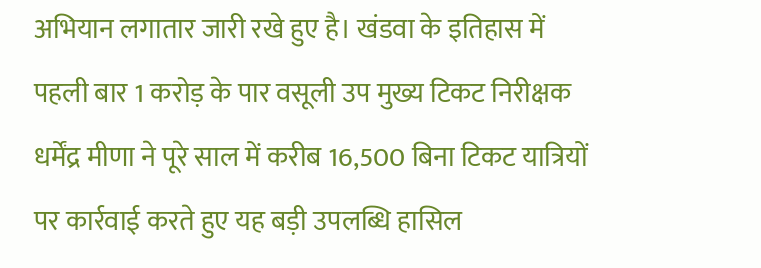अभियान लगातार जारी रखे हुए है। खंडवा के इतिहास में पहली बार 1 करोड़ के पार वसूली उप मुख्य टिकट निरीक्षक धर्मेंद्र मीणा ने पूरे साल में करीब 16,500 बिना टिकट यात्रियों पर कार्रवाई करते हुए यह बड़ी उपलब्धि हासिल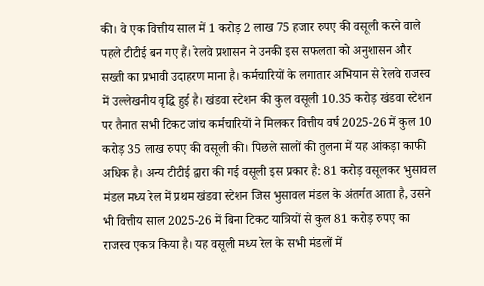की। वे एक वित्तीय साल में 1 करोड़ 2 लाख 75 हजार रुपए की वसूली करने वाले पहले टीटीई बन गए हैं। रेलवे प्रशासन ने उनकी इस सफलता को अनुशासन और सख्ती का प्रभावी उदाहरण माना है। कर्मचारियों के लगातार अभियान से रेलवे राजस्व में उल्लेखनीय वृद्धि हुई है। खंडवा स्टेशन की कुल वसूली 10.35 करोड़ खंडवा स्टेशन पर तैनात सभी टिकट जांच कर्मचारियों ने मिलकर वित्तीय वर्ष 2025-26 में कुल 10 करोड़ 35 लाख रुपए की वसूली की। पिछले सालों की तुलना में यह आंकड़ा काफी अधिक है। अन्य टीटीई द्वारा की गई वसूली इस प्रकार है: 81 करोड़ वसूलकर भुसावल मंडल मध्य रेल में प्रथम खंडवा स्टेशन जिस भुसावल मंडल के अंतर्गत आता है, उसने भी वित्तीय साल 2025-26 में बिना टिकट यात्रियों से कुल 81 करोड़ रुपए का राजस्व एकत्र किया है। यह वसूली मध्य रेल के सभी मंडलों में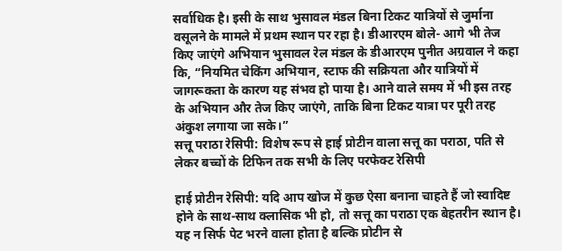सर्वाधिक है। इसी के साथ भुसावल मंडल बिना टिकट यात्रियों से जुर्माना वसूलने के मामले में प्रथम स्थान पर रहा है। डीआरएम बोले- आगे भी तेज किए जाएंगे अभियान भुसावल रेल मंडल के डीआरएम पुनीत अग्रवाल ने कहा कि, “नियमित चेकिंग अभियान, स्टाफ की सक्रियता और यात्रियों में जागरूकता के कारण यह संभव हो पाया है। आने वाले समय में भी इस तरह के अभियान और तेज किए जाएंगे, ताकि बिना टिकट यात्रा पर पूरी तरह अंकुश लगाया जा सके।”
सत्तू पराठा रेसिपी: विशेष रूप से हाई प्रोटीन वाला सत्तू का पराठा, पति से लेकर बच्चों के टिफिन तक सभी के लिए परफेक्ट रेसिपी

हाई प्रोटीन रेसिपी: यदि आप खोज में कुछ ऐसा बनाना चाहते हैं जो स्वादिष्ट होने के साथ-साथ क्लासिक भी हो, तो सत्तू का पराठा एक बेहतरीन स्थान है। यह न सिर्फ पेट भरने वाला होता है बल्कि प्रोटीन से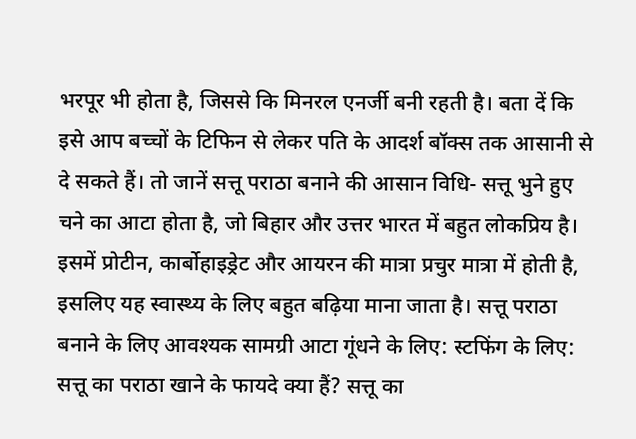भरपूर भी होता है, जिससे कि मिनरल एनर्जी बनी रहती है। बता दें कि इसे आप बच्चों के टिफिन से लेकर पति के आदर्श बॉक्स तक आसानी से दे सकते हैं। तो जानें सत्तू पराठा बनाने की आसान विधि- सत्तू भुने हुए चने का आटा होता है, जो बिहार और उत्तर भारत में बहुत लोकप्रिय है। इसमें प्रोटीन, कार्बोहाइड्रेट और आयरन की मात्रा प्रचुर मात्रा में होती है, इसलिए यह स्वास्थ्य के लिए बहुत बढ़िया माना जाता है। सत्तू पराठा बनाने के लिए आवश्यक सामग्री आटा गूंधने के लिए: स्टफिंग के लिए: सत्तू का पराठा खाने के फायदे क्या हैं? सत्तू का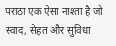पराठा एक ऐसा नाश्ता है जो स्वाद, सेहत और सुविधा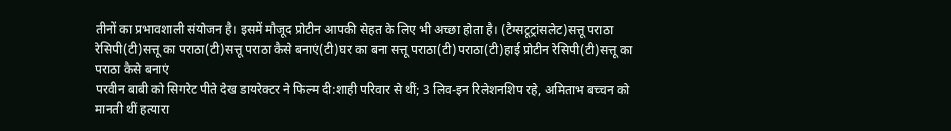तीनों का प्रभावशाली संयोजन है। इसमें मौजूद प्रोटीन आपकी सेहत के लिए भी अच्छा होता है। (टैग्सटूट्रांसलेट)सत्तू पराठा रेसिपी(टी)सत्तू का पराठा(टी)सत्तू पराठा कैसे बनाएं(टी)घर का बना सत्तू पराठा(टी)पराठा(टी)हाई प्रोटीन रेसिपी(टी)सत्तू का पराठा कैसे बनाएं
परवीन बाबी को सिगरेट पीते देख डायरेक्टर ने फिल्म दी:शाही परिवार से थीं; 3 लिव-इन रिलेशनशिप रहे, अमिताभ बच्चन को मानती थीं हत्यारा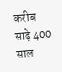करीब साढ़े 400 साल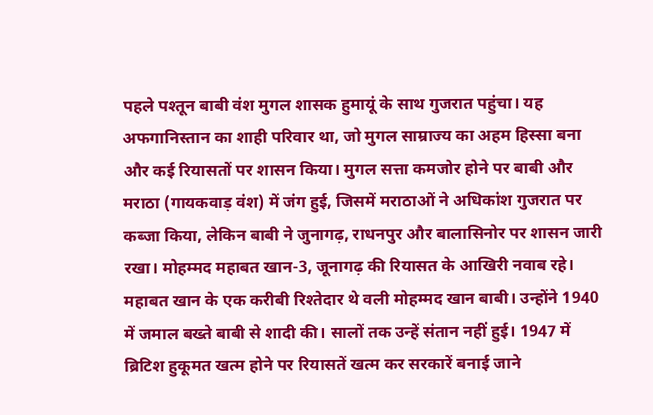पहले पश्तून बाबी वंश मुगल शासक हुमायूं के साथ गुजरात पहुंचा। यह अफगानिस्तान का शाही परिवार था, जो मुगल साम्राज्य का अहम हिस्सा बना और कई रियासतों पर शासन किया। मुगल सत्ता कमजोर होने पर बाबी और मराठा (गायकवाड़ वंश) में जंग हुई, जिसमें मराठाओं ने अधिकांश गुजरात पर कब्जा किया, लेकिन बाबी ने जुनागढ़, राधनपुर और बालासिनोर पर शासन जारी रखा। मोहम्मद महाबत खान-3, जूनागढ़ की रियासत के आखिरी नवाब रहे। महाबत खान के एक करीबी रिश्तेदार थे वली मोहम्मद खान बाबी। उन्होंने 1940 में जमाल बख्ते बाबी से शादी की। सालों तक उन्हें संतान नहीं हुई। 1947 में ब्रिटिश हुकूमत खत्म होने पर रियासतें खत्म कर सरकारें बनाई जाने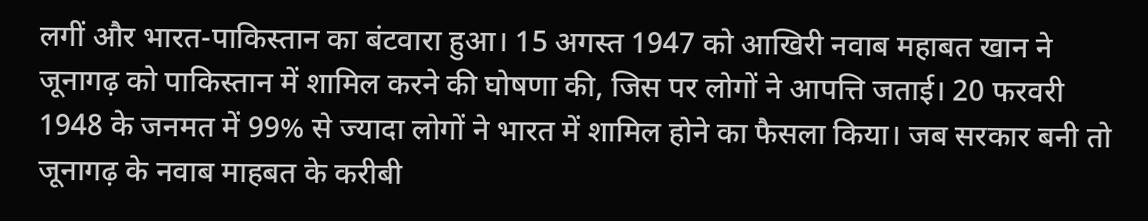लगीं और भारत-पाकिस्तान का बंटवारा हुआ। 15 अगस्त 1947 को आखिरी नवाब महाबत खान ने जूनागढ़ को पाकिस्तान में शामिल करने की घोषणा की, जिस पर लोगों ने आपत्ति जताई। 20 फरवरी 1948 के जनमत में 99% से ज्यादा लोगों ने भारत में शामिल होने का फैसला किया। जब सरकार बनी तो जूनागढ़ के नवाब माहबत के करीबी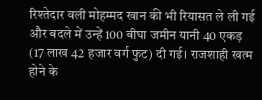रिश्तेदार वली मोहम्मद खान की भी रियासत ले ली गई और बदले में उन्हें 100 बीघा जमीन यानी 40 एकड़ (17 लाख 42 हजार वर्ग फुट) दी गई। राजशाही खत्म होने के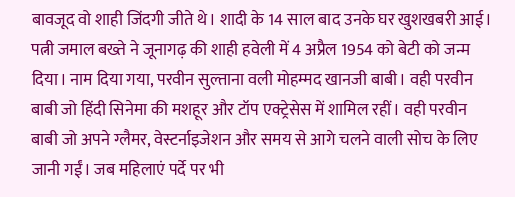बावजूद वो शाही जिंदगी जीते थे। शादी के 14 साल बाद उनके घर खुशखबरी आई। पत्नी जमाल बख्ते ने जूनागढ़ की शाही हवेली में 4 अप्रैल 1954 को बेटी को जन्म दिया। नाम दिया गया, परवीन सुल्ताना वली मोहम्मद खानजी बाबी। वही परवीन बाबी जो हिंदी सिनेमा की मशहूर और टॉप एक्ट्रेसेस में शामिल रहीं। वही परवीन बाबी जो अपने ग्लैमर, वेस्टर्नाइजेशन और समय से आगे चलने वाली सोच के लिए जानी गईं। जब महिलाएं पर्दे पर भी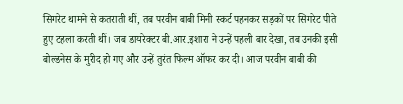सिगरेट थामने से कतराती थीं, तब परवीन बाबी मिनी स्कर्ट पहनकर सड़कों पर सिगरेट पीते हुए टहला करती थीं। जब डायरेक्टर बी.आर.इशारा ने उन्हें पहली बार देखा, तब उनकी इसी बोल्डनेस के मुरीद हो गए और उन्हें तुरंत फिल्म ऑफर कर दी। आज परवीन बाबी की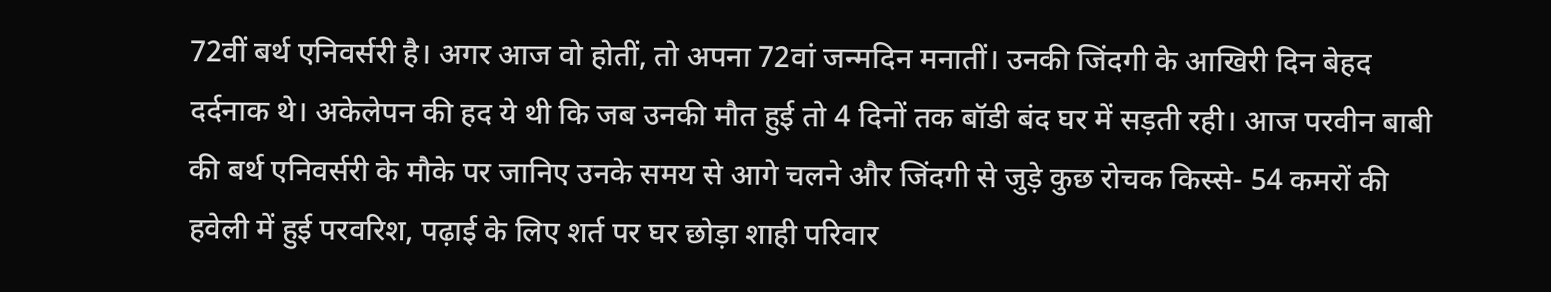72वीं बर्थ एनिवर्सरी है। अगर आज वो होतीं, तो अपना 72वां जन्मदिन मनातीं। उनकी जिंदगी के आखिरी दिन बेहद दर्दनाक थे। अकेलेपन की हद ये थी कि जब उनकी मौत हुई तो 4 दिनों तक बॉडी बंद घर में सड़ती रही। आज परवीन बाबी की बर्थ एनिवर्सरी के मौके पर जानिए उनके समय से आगे चलने और जिंदगी से जुड़े कुछ रोचक किस्से- 54 कमरों की हवेली में हुई परवरिश, पढ़ाई के लिए शर्त पर घर छोड़ा शाही परिवार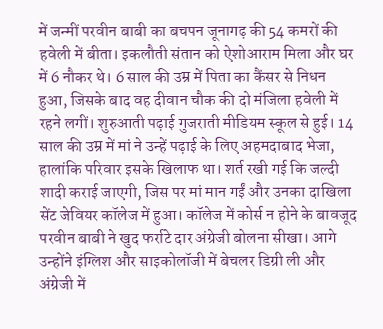में जन्मीं परवीन बाबी का बचपन जूनागढ़ की 54 कमरों की हवेली में बीता। इकलौती संतान को ऐशोआराम मिला और घर में 6 नौकर थे। 6 साल की उम्र में पिता का कैंसर से निधन हुआ, जिसके बाद वह दीवान चौक की दो मंजिला हवेली में रहने लगीं। शुरुआती पढ़ाई गुजराती मीडियम स्कूल से हुई। 14 साल की उम्र में मां ने उन्हें पढ़ाई के लिए अहमदाबाद भेजा, हालांकि परिवार इसके खिलाफ था। शर्त रखी गई कि जल्दी शादी कराई जाएगी, जिस पर मां मान गईं और उनका दाखिला सेंट जेवियर कॉलेज में हुआ। कॉलेज में कोर्स न होने के बावजूद परवीन बाबी ने खुद फर्राटे दार अंग्रेजी बोलना सीखा। आगे उन्होंने इंग्लिश और साइकोलॉजी में बेचलर डिग्री ली और अंग्रेजी में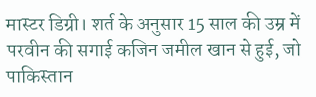मास्टर डिग्री। शर्त के अनुसार 15 साल की उम्र में परवीन की सगाई कजिन जमील खान से हुई, जो पाकिस्तान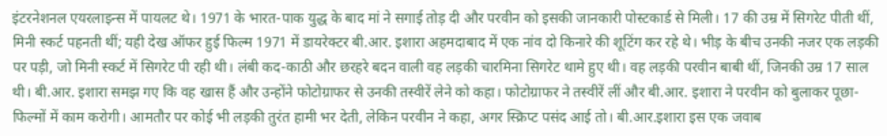इंटरनेशनल एयरलाइन्स में पायलट थे। 1971 के भारत-पाक युद्ध के बाद मां ने सगाई तोड़ दी और परवीन को इसकी जानकारी पोस्टकार्ड से मिली। 17 की उम्र में सिगरेट पीती थीं, मिनी स्कर्ट पहनती थीं; यही देख ऑफर हुई फिल्म 1971 में डायरेक्टर बी.आर. इशारा अहमदाबाद में एक नांव दो किनारे की शूटिंग कर रहे थे। भीड़ के बीच उनकी नजर एक लड़की पर पड़ी, जो मिनी स्कर्ट में सिगरेट पी रही थी। लंबी कद-काठी और छरहरे बदन वाली वह लड़की चारमिना सिगरेट थामे हुए थी। वह लड़की परवीन बाबी थीं, जिनकी उम्र 17 साल थी। बी.आर. इशारा समझ गए कि वह खास हैं और उन्होंने फोटोग्राफर से उनकी तस्वीरें लेने को कहा। फोटोग्राफर ने तस्वीरें लीं और बी.आर. इशारा ने परवीन को बुलाकर पूछा- फिल्मों में काम करोगी। आमतौर पर कोई भी लड़की तुरंत हामी भर देती, लेकिन परवीन ने कहा, अगर स्क्रिप्ट पसंद आई तो। बी.आर.इशारा इस एक जवाब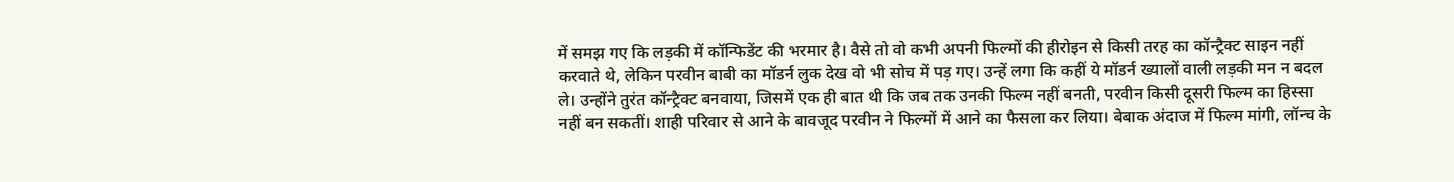में समझ गए कि लड़की में कॉन्फिडेंट की भरमार है। वैसे तो वो कभी अपनी फिल्मों की हीरोइन से किसी तरह का कॉन्ट्रैक्ट साइन नहीं करवाते थे, लेकिन परवीन बाबी का मॉडर्न लुक देख वो भी सोच में पड़ गए। उन्हें लगा कि कहीं ये मॉडर्न ख्यालों वाली लड़की मन न बदल ले। उन्होंने तुरंत कॉन्ट्रैक्ट बनवाया, जिसमें एक ही बात थी कि जब तक उनकी फिल्म नहीं बनती, परवीन किसी दूसरी फिल्म का हिस्सा नहीं बन सकतीं। शाही परिवार से आने के बावजूद परवीन ने फिल्मों में आने का फैसला कर लिया। बेबाक अंदाज में फिल्म मांगी, लॉन्च के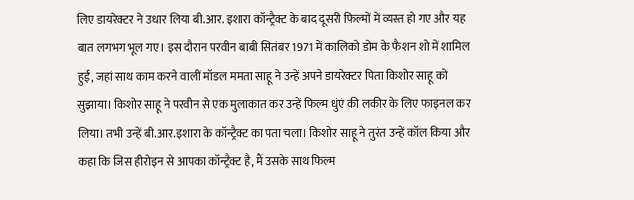लिए डायरेक्टर ने उधार लिया बी.आर. इशारा कॉन्ट्रैक्ट के बाद दूसरी फिल्मों में व्यस्त हो गए और यह बात लगभग भूल गए। इस दौरान परवीन बाबी सितंबर 1971 में कालिको डोम के फैशन शो में शामिल हुईं, जहां साथ काम करने वालीं मॉडल ममता साहू ने उन्हें अपने डायरेक्टर पिता किशोर साहू को सुझाया। किशोर साहू ने परवीन से एक मुलाकात कर उन्हें फिल्म धुंएं की लकीर के लिए फाइनल कर लिया। तभी उन्हें बी.आर.इशारा के कॉन्ट्रैक्ट का पता चला। किशोर साहू ने तुरंत उन्हें कॉल किया और कहा कि जिस हीरोइन से आपका कॉन्ट्रैक्ट है, मैं उसके साथ फिल्म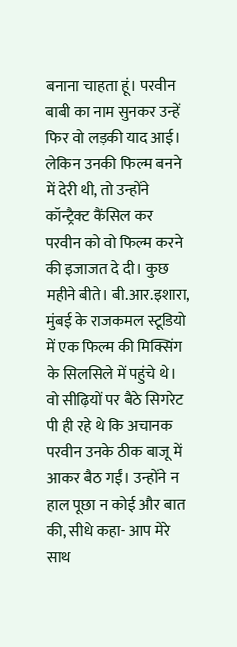बनाना चाहता हूं। परवीन बाबी का नाम सुनकर उन्हें फिर वो लड़की याद आई। लेकिन उनकी फिल्म बनने में देरी थी, तो उन्होंने कॉन्ट्रैक्ट कैंसिल कर परवीन को वो फिल्म करने की इजाजत दे दी। कुछ महीने बीते। बी.आर.इशारा, मुंबई के राजकमल स्टूडियो में एक फिल्म की मिक्सिंग के सिलसिले में पहुंचे थे। वो सीढ़ियों पर बैठे सिगरेट पी ही रहे थे कि अचानक परवीन उनके ठीक बाजू में आकर बैठ गईं। उन्होंने न हाल पूछा न कोई और बात की, सीधे कहा- आप मेरे साथ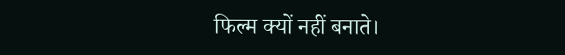फिल्म क्यों नहीं बनाते।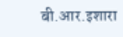बी.आर.इशारा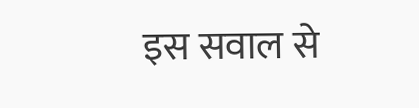इस सवाल से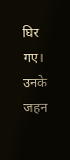घिर गए। उनके जहन